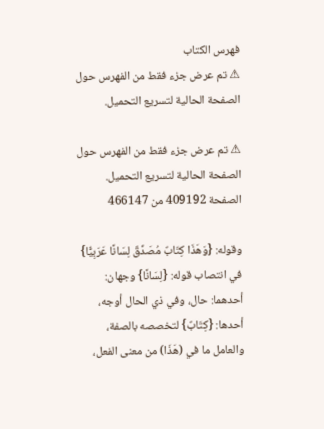فهرس الكتاب
⚠ تم عرض جزء فقط من الفهرس حول الصفحة الحالية لتسريع التحميل.

⚠ تم عرض جزء فقط من الفهرس حول الصفحة الحالية لتسريع التحميل.
الصفحة 409192 من 466147

وقوله: {وَهَذَا كِتَابٌ مُصَدِّقٌ لِسَانًا عَرَبِيًّا} في انتصاب قوله: {لِسَانًا} وجهان: أحدهما: حال، وفي ذي الحال أوجه، أحدها: {كِتَابٌ} لتخصصه بالصفة، والعامل ما في (هَذَا) من معنى الفعل،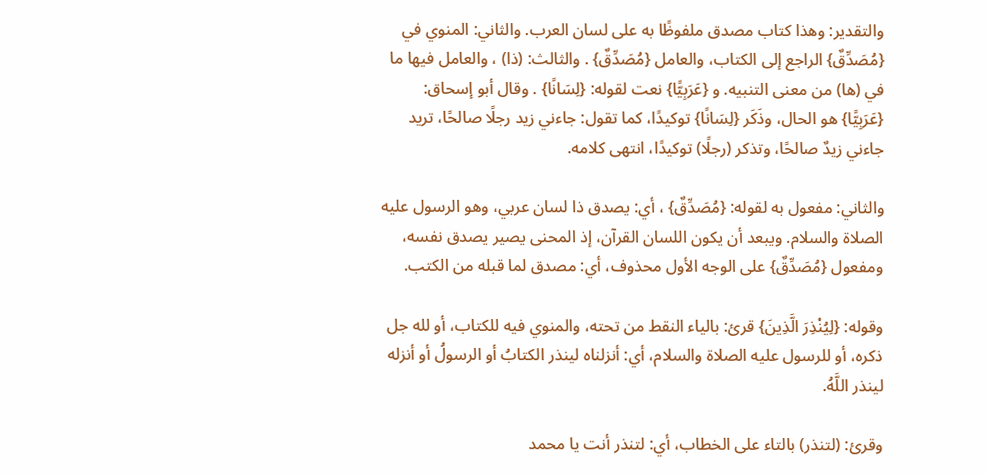والتقدير: وهذا كتاب مصدق ملفوظًا به على لسان العرب. والثاني: المنوي في {مُصَدِّقٌ} الراجع إلى الكتاب، والعامل {مُصَدِّقٌ} . والثالث: (ذا) ، والعامل فيها ما في (ها) من معنى التنبيه. و {عَرَبِيًّا} نعت لقوله: {لِسَانًا} . وقال أبو إسحاق: {عَرَبِيًّا} هو الحال، وذَكَر {لِسَانًا} توكيدًا، كما تقول: جاءني زيد رجلًا صالحًا، تريد جاءني زيدٌ صالحًا، وتذكر (رجلًا) توكيدًا، انتهى كلامه.

والثاني: مفعول به لقوله: {مُصَدِّقٌ} ، أي: يصدق ذا لسان عربي، وهو الرسول عليه الصلاة والسلام. ويبعد أن يكون اللسان القرآن، إذ المحنى يصير يصدق نفسه، ومفعول {مُصَدِّقٌ} على الوجه الأول محذوف، أي: مصدق لما قبله من الكتب.

وقوله: {لِيُنْذِرَ الَّذِينَ} قرئ: بالياء النقط من تحته، والمنوي فيه للكتاب، أو لله جل ذكره، أو للرسول عليه الصلاة والسلام، أي: أنزلناه لينذر الكتابُ أو الرسولُ أو أنزله لينذر اللَّهُ.

وقرئ: (لتنذر) بالتاء على الخطاب، أي: لتنذر أنت يا محمد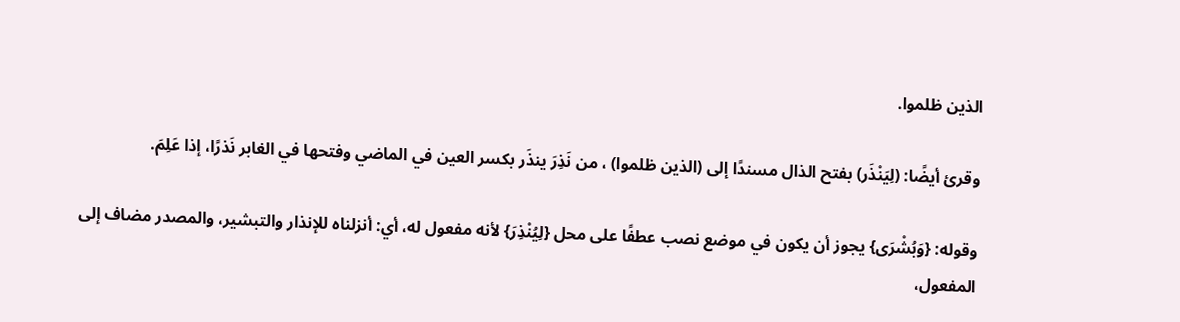الذين ظلموا.

وقرئ أيضًا: (لِيَنْذَر) بفتح الذال مسندًا إلى (الذين ظلموا) ، من نَذِرَ ينذَر بكسر العين في الماضي وفتحها في الغابر نَذرًا، إذا عَلِمَ.

وقوله: {وَبُشْرَى} يجوز أن يكون في موضع نصب عطفًا على محل {لِيُنْذِرَ} لأنه مفعول له، أي: أنزلناه للإنذار والتبشير، والمصدر مضاف إلى المفعول،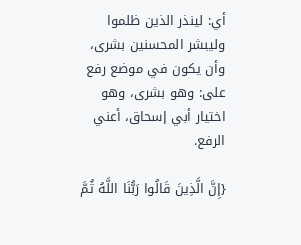أي: لينذر الذين ظلموا وليبشر المحسنين بشرى، وأن يكون في موضع رفع على: وهو بشرى، وهو اختيار أبي إسحاق، أعني الرفع.

{إِنَّ الَّذِينَ قَالُوا رَبُّنَا اللَّهُ ثُمَّ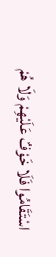اسْتَقَامُوا فَلَا خَوْفٌ عَلَيْهِمْ وَلَا هُمْ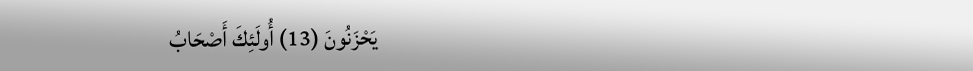يَحْزَنُونَ (13) أُولَئِكَ أَصْحَابُ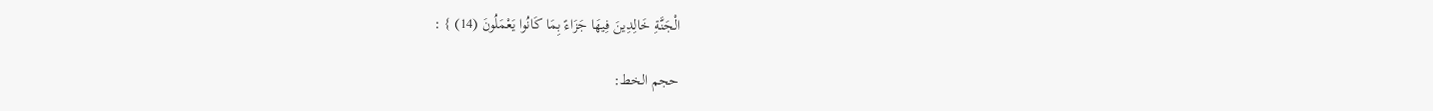الْجَنَّةِ خَالِدِينَ فِيهَا جَزَاءً بِمَا كَانُوا يَعْمَلُونَ (14) } :

حجم الخط: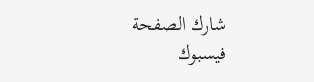شارك الصفحة
فيسبوك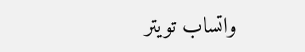واتساب تويتر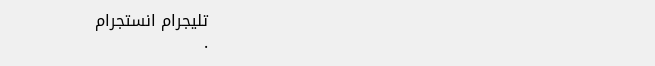تليجرام انستجرام
.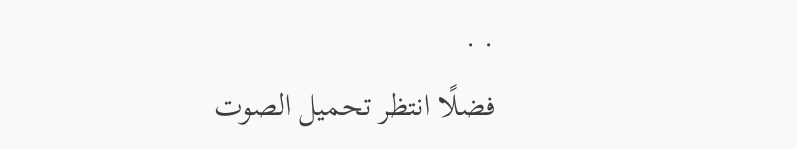. .
فضلًا انتظر تحميل الصوت